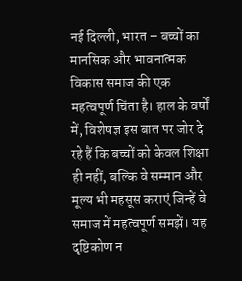नई दिल्ली, भारत – बच्चों का मानसिक और भावनात्मक विकास समाज की एक महत्वपूर्ण चिंता है। हाल के वर्षों में, विशेषज्ञ इस बात पर जोर दे रहे हैं कि बच्चों को केवल शिक्षा ही नहीं, बल्कि वे सम्मान और मूल्य भी महसूस कराएं जिन्हें वे समाज में महत्वपूर्ण समझें। यह दृष्टिकोण न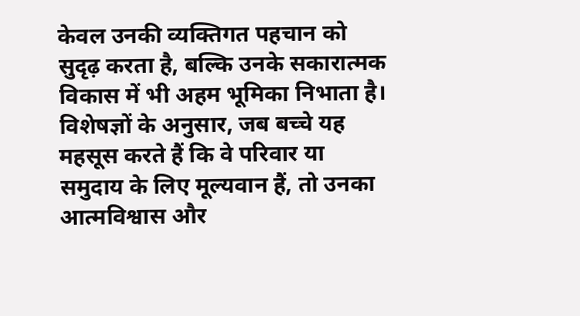केवल उनकी व्यक्तिगत पहचान को सुदृढ़ करता है, बल्कि उनके सकारात्मक विकास में भी अहम भूमिका निभाता है।
विशेषज्ञों के अनुसार, जब बच्चे यह महसूस करते हैं कि वे परिवार या समुदाय के लिए मूल्यवान हैं, तो उनका आत्मविश्वास और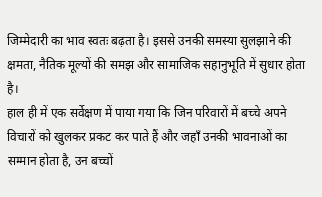जिम्मेदारी का भाव स्वतः बढ़ता है। इससे उनकी समस्या सुलझाने की क्षमता, नैतिक मूल्यों की समझ और सामाजिक सहानुभूति में सुधार होता है।
हाल ही में एक सर्वेक्षण में पाया गया कि जिन परिवारों में बच्चे अपने विचारों को खुलकर प्रकट कर पाते हैं और जहाँ उनकी भावनाओं का सम्मान होता है, उन बच्चों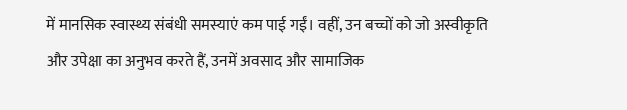में मानसिक स्वास्थ्य संबंधी समस्याएं कम पाई गईं। वहीं, उन बच्चों को जो अस्वीकृति और उपेक्षा का अनुभव करते हैं, उनमें अवसाद और सामाजिक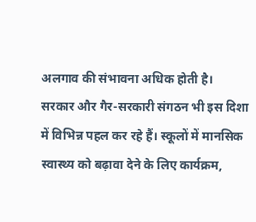अलगाव की संभावना अधिक होती है।
सरकार और गैर-सरकारी संगठन भी इस दिशा में विभिन्न पहल कर रहे हैं। स्कूलों में मानसिक स्वास्थ्य को बढ़ावा देने के लिए कार्यक्रम,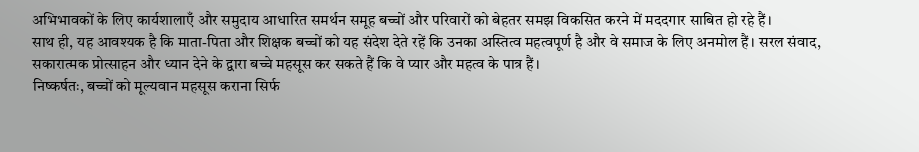अभिभावकों के लिए कार्यशालाएँ और समुदाय आधारित समर्थन समूह बच्चों और परिवारों को बेहतर समझ विकसित करने में मददगार साबित हो रहे हैं।
साथ ही, यह आवश्यक है कि माता-पिता और शिक्षक बच्चों को यह संदेश देते रहें कि उनका अस्तित्व महत्वपूर्ण है और वे समाज के लिए अनमोल हैं। सरल संवाद, सकारात्मक प्रोत्साहन और ध्यान देने के द्वारा बच्चे महसूस कर सकते हैं कि वे प्यार और महत्व के पात्र हैं।
निष्कर्षतः, बच्चों को मूल्यवान महसूस कराना सिर्फ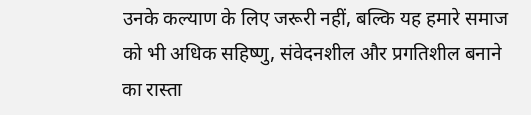उनके कल्याण के लिए जरूरी नहीं, बल्कि यह हमारे समाज को भी अधिक सहिष्णु, संवेदनशील और प्रगतिशील बनाने का रास्ता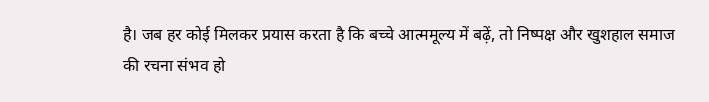है। जब हर कोई मिलकर प्रयास करता है कि बच्चे आत्ममूल्य में बढ़ें, तो निष्पक्ष और खुशहाल समाज की रचना संभव हो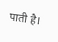पाती है।